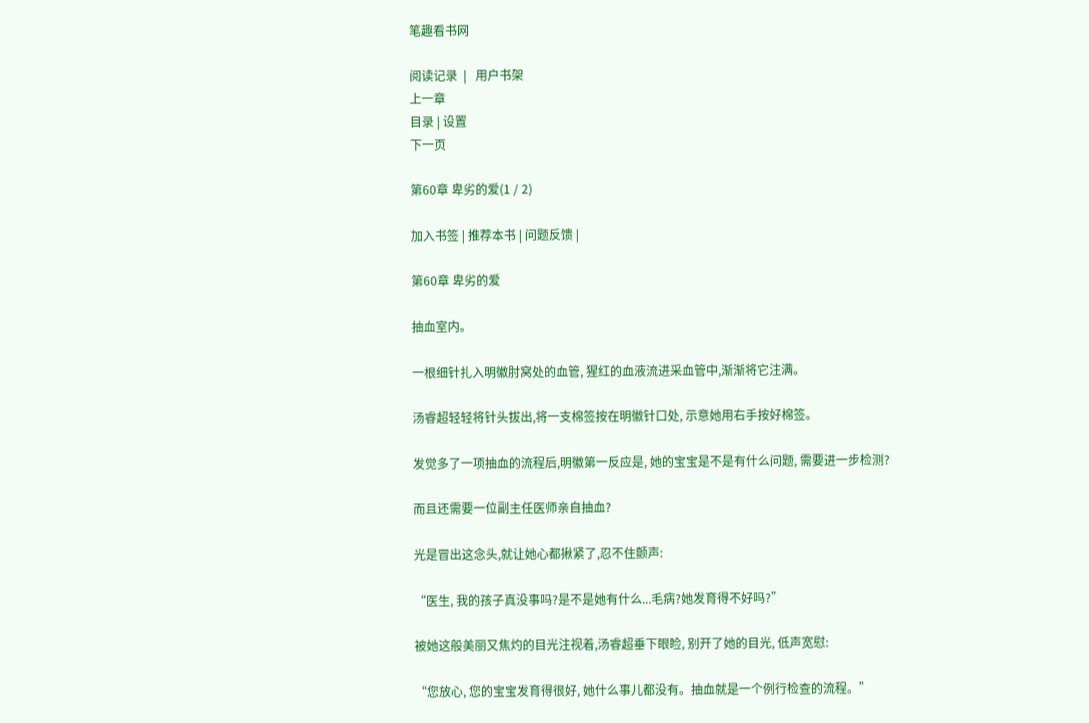笔趣看书网

阅读记录  |   用户书架
上一章
目录 | 设置
下一页

第60章 卑劣的爱(1 / 2)

加入书签 | 推荐本书 | 问题反馈 |

第60章 卑劣的爱

抽血室内。

一根细针扎入明徽肘窝处的血管, 猩红的血液流进采血管中,渐渐将它注满。

汤睿超轻轻将针头拔出,将一支棉签按在明徽针口处, 示意她用右手按好棉签。

发觉多了一项抽血的流程后,明徽第一反应是, 她的宝宝是不是有什么问题, 需要进一步检测?

而且还需要一位副主任医师亲自抽血?

光是冒出这念头,就让她心都揪紧了,忍不住颤声:

“医生, 我的孩子真没事吗?是不是她有什么...毛病?她发育得不好吗?”

被她这般美丽又焦灼的目光注视着,汤睿超垂下眼睑, 别开了她的目光, 低声宽慰:

“您放心, 您的宝宝发育得很好, 她什么事儿都没有。抽血就是一个例行检查的流程。”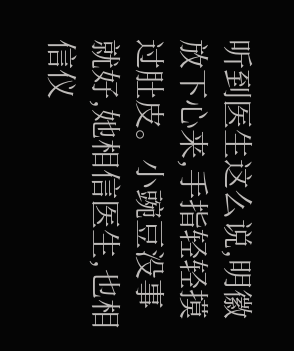听到医生这么说,明徽放下心来,手指轻轻摸过肚皮。小豌豆没事就好,她相信医生,也相信仪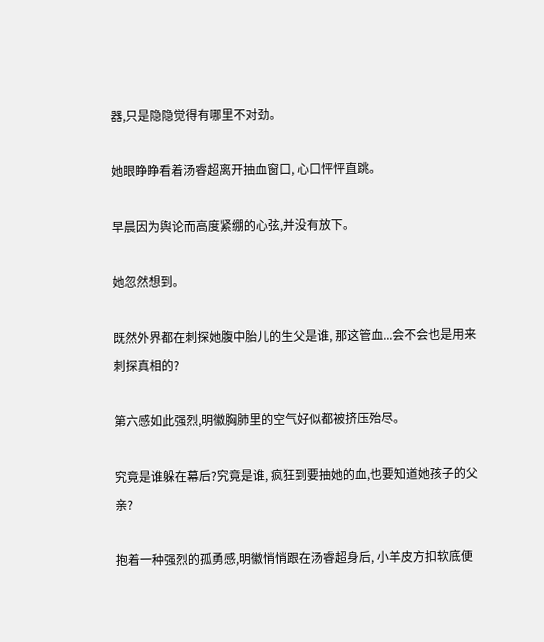器,只是隐隐觉得有哪里不对劲。

她眼睁睁看着汤睿超离开抽血窗口, 心口怦怦直跳。

早晨因为舆论而高度紧绷的心弦,并没有放下。

她忽然想到。

既然外界都在刺探她腹中胎儿的生父是谁, 那这管血...会不会也是用来刺探真相的?

第六感如此强烈,明徽胸肺里的空气好似都被挤压殆尽。

究竟是谁躲在幕后?究竟是谁, 疯狂到要抽她的血,也要知道她孩子的父亲?

抱着一种强烈的孤勇感,明徽悄悄跟在汤睿超身后, 小羊皮方扣软底便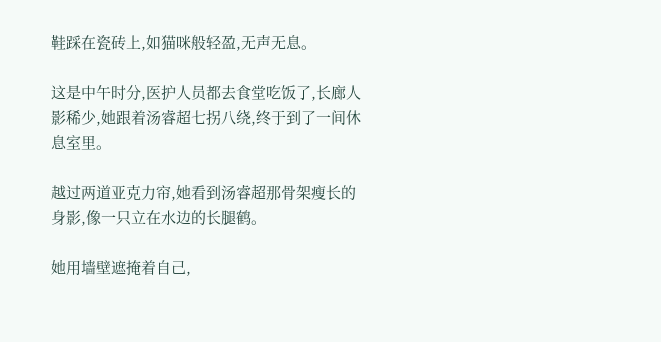鞋踩在瓷砖上,如猫咪般轻盈,无声无息。

这是中午时分,医护人员都去食堂吃饭了,长廊人影稀少,她跟着汤睿超七拐八绕,终于到了一间休息室里。

越过两道亚克力帘,她看到汤睿超那骨架瘦长的身影,像一只立在水边的长腿鹤。

她用墙壁遮掩着自己,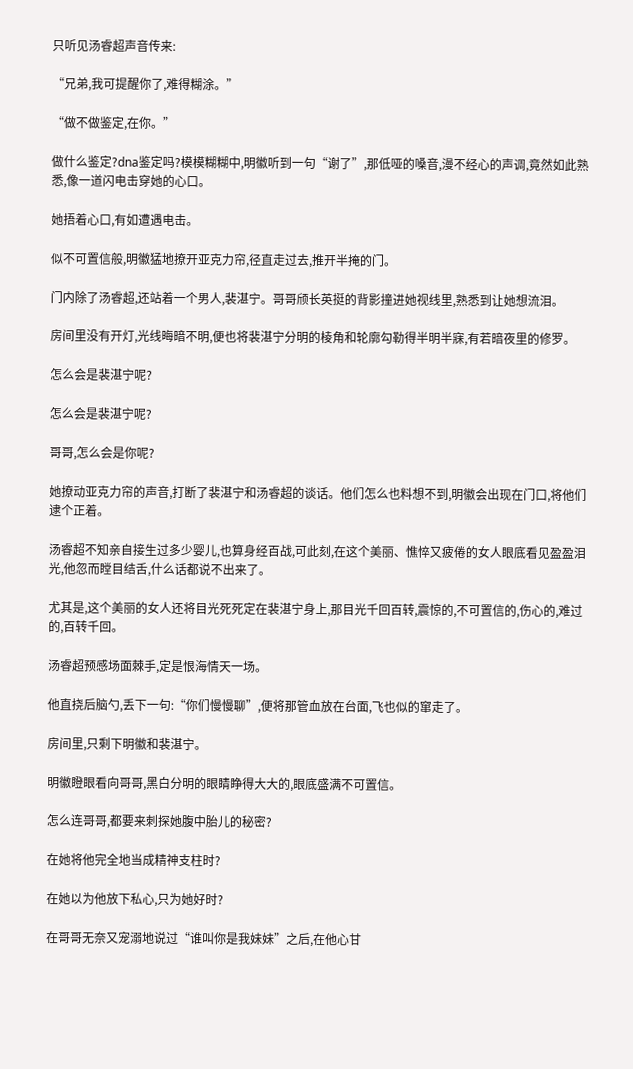只听见汤睿超声音传来:

“兄弟,我可提醒你了,难得糊涂。”

“做不做鉴定,在你。”

做什么鉴定?dna鉴定吗?模模糊糊中,明徽听到一句“谢了”,那低哑的嗓音,漫不经心的声调,竟然如此熟悉,像一道闪电击穿她的心口。

她捂着心口,有如遭遇电击。

似不可置信般,明徽猛地撩开亚克力帘,径直走过去,推开半掩的门。

门内除了汤睿超,还站着一个男人,裴湛宁。哥哥颀长英挺的背影撞进她视线里,熟悉到让她想流泪。

房间里没有开灯,光线晦暗不明,便也将裴湛宁分明的棱角和轮廓勾勒得半明半寐,有若暗夜里的修罗。

怎么会是裴湛宁呢?

怎么会是裴湛宁呢?

哥哥,怎么会是你呢?

她撩动亚克力帘的声音,打断了裴湛宁和汤睿超的谈话。他们怎么也料想不到,明徽会出现在门口,将他们逮个正着。

汤睿超不知亲自接生过多少婴儿,也算身经百战,可此刻,在这个美丽、憔悴又疲倦的女人眼底看见盈盈泪光,他忽而瞠目结舌,什么话都说不出来了。

尤其是,这个美丽的女人还将目光死死定在裴湛宁身上,那目光千回百转,震惊的,不可置信的,伤心的,难过的,百转千回。

汤睿超预感场面棘手,定是恨海情天一场。

他直挠后脑勺,丢下一句:“你们慢慢聊”,便将那管血放在台面,飞也似的窜走了。

房间里,只剩下明徽和裴湛宁。

明徽瞪眼看向哥哥,黑白分明的眼睛睁得大大的,眼底盛满不可置信。

怎么连哥哥,都要来刺探她腹中胎儿的秘密?

在她将他完全地当成精神支柱时?

在她以为他放下私心,只为她好时?

在哥哥无奈又宠溺地说过“谁叫你是我妹妹”之后,在他心甘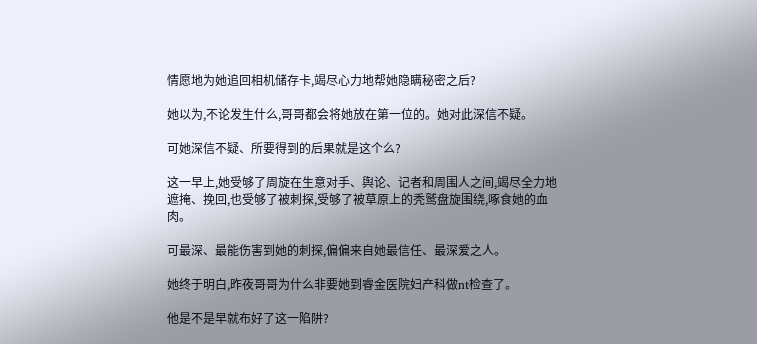情愿地为她追回相机储存卡,竭尽心力地帮她隐瞒秘密之后?

她以为,不论发生什么,哥哥都会将她放在第一位的。她对此深信不疑。

可她深信不疑、所要得到的后果就是这个么?

这一早上,她受够了周旋在生意对手、舆论、记者和周围人之间,竭尽全力地遮掩、挽回,也受够了被刺探,受够了被草原上的秃鹫盘旋围绕,啄食她的血肉。

可最深、最能伤害到她的刺探,偏偏来自她最信任、最深爱之人。

她终于明白,昨夜哥哥为什么非要她到睿金医院妇产科做nt检查了。

他是不是早就布好了这一陷阱?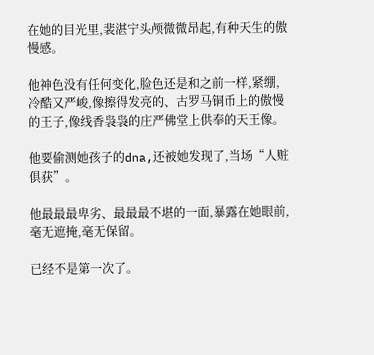在她的目光里,裴湛宁头颅微微昂起,有种天生的傲慢感。

他神色没有任何变化,脸色还是和之前一样,紧绷,冷酷又严峻,像擦得发亮的、古罗马铜币上的傲慢的王子,像线香袅袅的庄严佛堂上供奉的天王像。

他要偷测她孩子的dna,还被她发现了,当场“人赃俱获”。

他最最最卑劣、最最最不堪的一面,暴露在她眼前,毫无遮掩,毫无保留。

已经不是第一次了。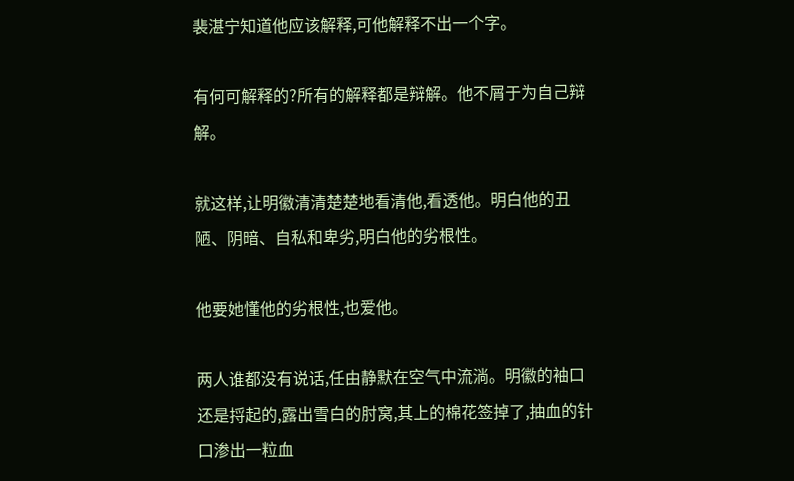裴湛宁知道他应该解释,可他解释不出一个字。

有何可解释的?所有的解释都是辩解。他不屑于为自己辩解。

就这样,让明徽清清楚楚地看清他,看透他。明白他的丑陋、阴暗、自私和卑劣,明白他的劣根性。

他要她懂他的劣根性,也爱他。

两人谁都没有说话,任由静默在空气中流淌。明徽的袖口还是捋起的,露出雪白的肘窝,其上的棉花签掉了,抽血的针口渗出一粒血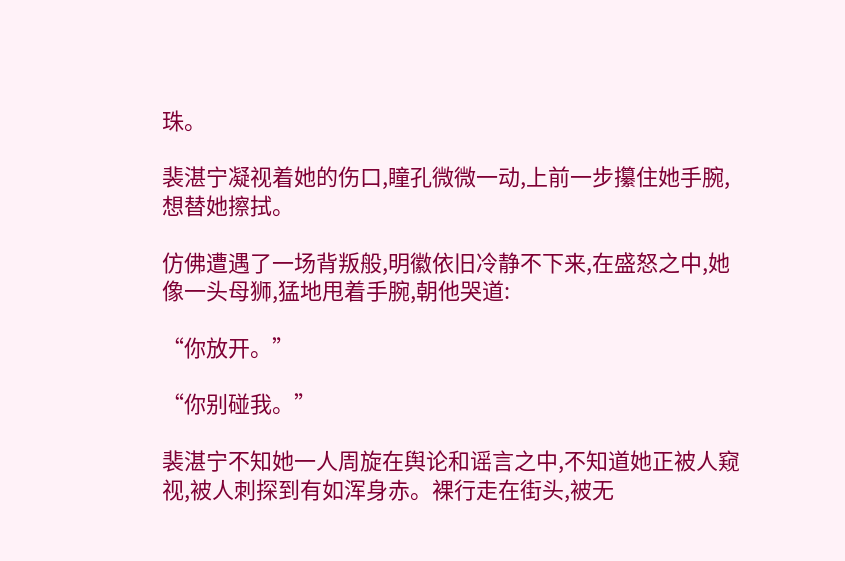珠。

裴湛宁凝视着她的伤口,瞳孔微微一动,上前一步攥住她手腕,想替她擦拭。

仿佛遭遇了一场背叛般,明徽依旧冷静不下来,在盛怒之中,她像一头母狮,猛地甩着手腕,朝他哭道:

“你放开。”

“你别碰我。”

裴湛宁不知她一人周旋在舆论和谣言之中,不知道她正被人窥视,被人刺探到有如浑身赤。裸行走在街头,被无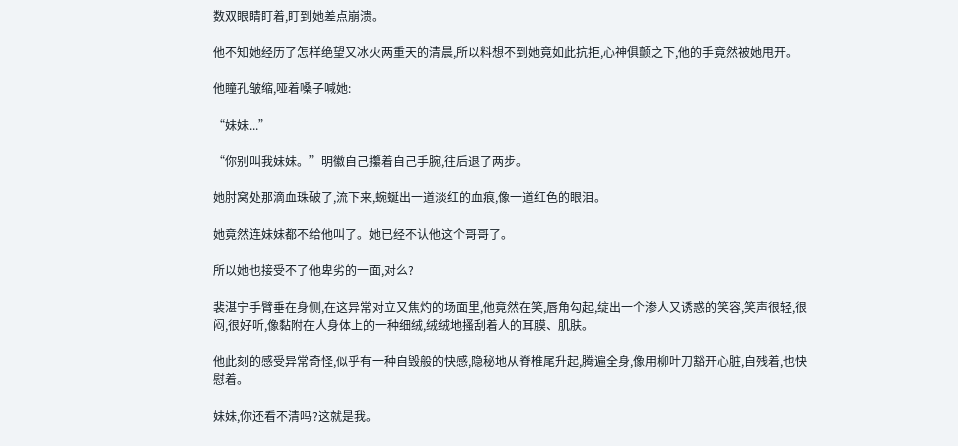数双眼睛盯着,盯到她差点崩溃。

他不知她经历了怎样绝望又冰火两重天的清晨,所以料想不到她竟如此抗拒,心神俱颤之下,他的手竟然被她甩开。

他瞳孔皱缩,哑着嗓子喊她:

“妹妹...”

“你别叫我妹妹。”明徽自己攥着自己手腕,往后退了两步。

她肘窝处那滴血珠破了,流下来,蜿蜒出一道淡红的血痕,像一道红色的眼泪。

她竟然连妹妹都不给他叫了。她已经不认他这个哥哥了。

所以她也接受不了他卑劣的一面,对么?

裴湛宁手臂垂在身侧,在这异常对立又焦灼的场面里,他竟然在笑,唇角勾起,绽出一个渗人又诱惑的笑容,笑声很轻,很闷,很好听,像黏附在人身体上的一种细绒,绒绒地搔刮着人的耳膜、肌肤。

他此刻的感受异常奇怪,似乎有一种自毁般的快感,隐秘地从脊椎尾升起,腾遍全身,像用柳叶刀豁开心脏,自残着,也快慰着。

妹妹,你还看不清吗?这就是我。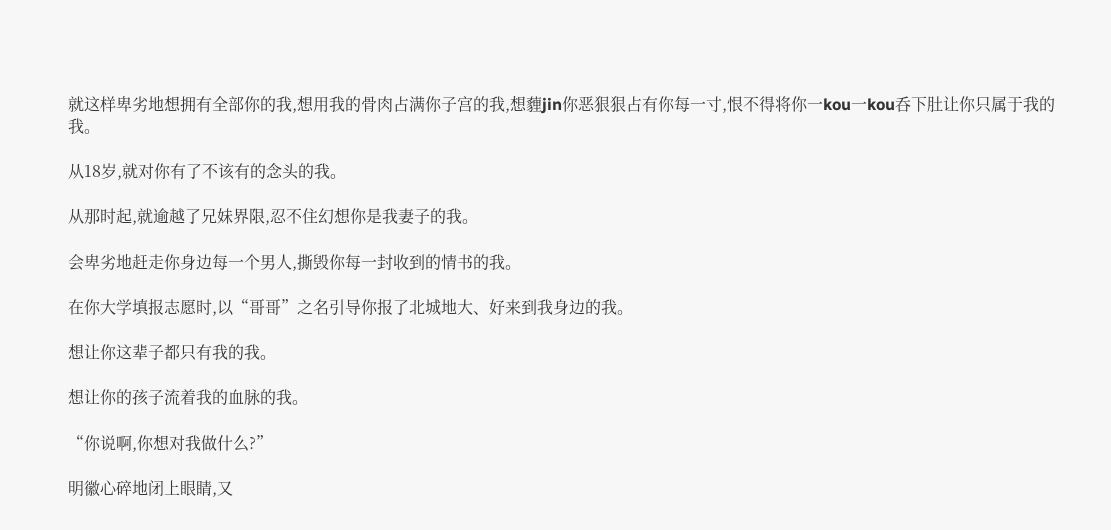就这样卑劣地想拥有全部你的我,想用我的骨肉占满你子宫的我,想薶jin你恶狠狠占有你每一寸,恨不得将你一kou一kou呑下肚让你只属于我的我。

从18岁,就对你有了不该有的念头的我。

从那时起,就逾越了兄妹界限,忍不住幻想你是我妻子的我。

会卑劣地赶走你身边每一个男人,撕毁你每一封收到的情书的我。

在你大学填报志愿时,以“哥哥”之名引导你报了北城地大、好来到我身边的我。

想让你这辈子都只有我的我。

想让你的孩子流着我的血脉的我。

“你说啊,你想对我做什么?”

明徽心碎地闭上眼睛,又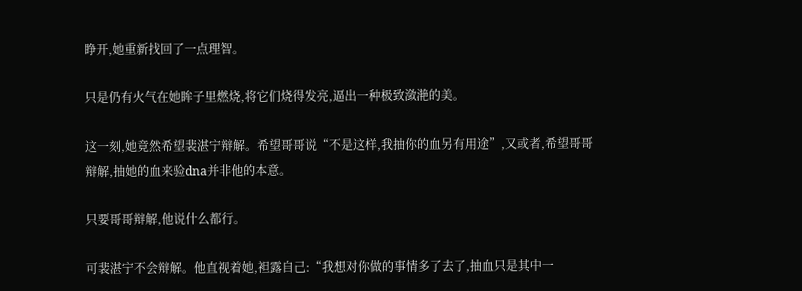睁开,她重新找回了一点理智。

只是仍有火气在她眸子里燃烧,将它们烧得发亮,逼出一种极致潋滟的美。

这一刻,她竟然希望裴湛宁辩解。希望哥哥说“不是这样,我抽你的血另有用途”,又或者,希望哥哥辩解,抽她的血来验dna并非他的本意。

只要哥哥辩解,他说什么都行。

可裴湛宁不会辩解。他直视着她,袒露自己:“我想对你做的事情多了去了,抽血只是其中一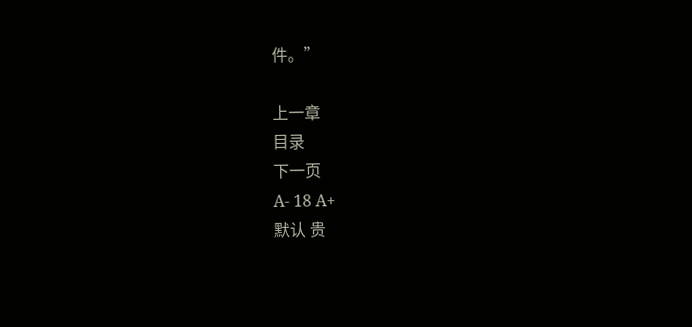件。”

上一章
目录
下一页
A- 18 A+
默认 贵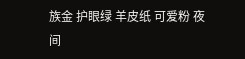族金 护眼绿 羊皮纸 可爱粉 夜间